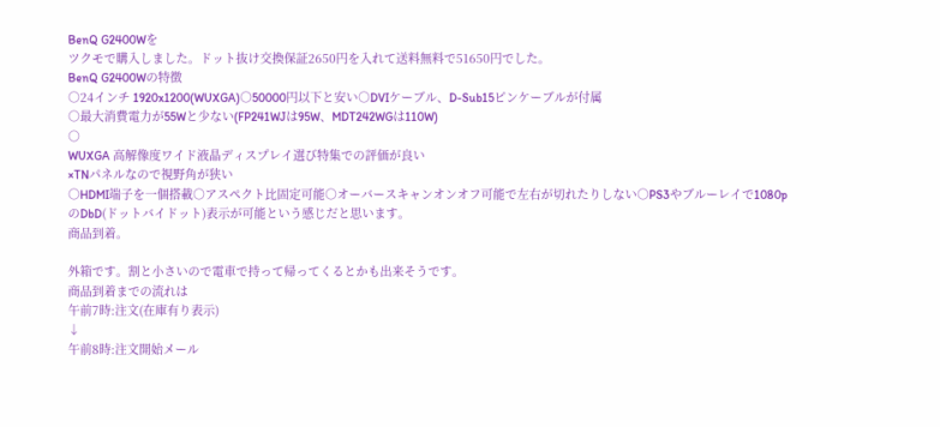BenQ G2400Wを
ツクモで購入しました。ドット抜け交換保証2650円を入れて送料無料で51650円でした。
BenQ G2400Wの特徴
○24インチ 1920x1200(WUXGA)○50000円以下と安い○DVIケーブル、D-Sub15ピンケーブルが付属
○最大消費電力が55Wと少ない(FP241WJは95W、MDT242WGは110W)
○
WUXGA 高解像度ワイド液晶ディスプレイ選び特集での評価が良い
×TNパネルなので視野角が狭い
○HDMI端子を一個搭載○アスペクト比固定可能○オーバースキャンオンオフ可能で左右が切れたりしない○PS3やブルーレイで1080pのDbD(ドットバイドット)表示が可能という感じだと思います。
商品到着。

外箱です。割と小さいので電車で持って帰ってくるとかも出来そうです。
商品到着までの流れは
午前7時:注文(在庫有り表示)
↓
午前8時:注文開始メール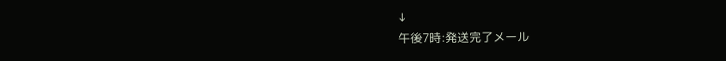↓
午後7時:発送完了メール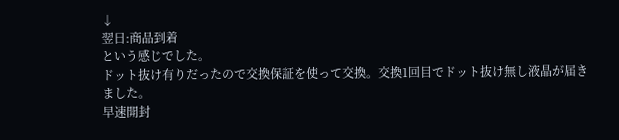↓
翌日:商品到着
という感じでした。
ドット抜け有りだったので交換保証を使って交換。交換1回目でドット抜け無し液晶が届きました。
早速開封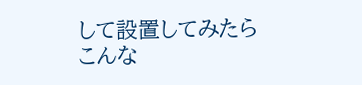して設置してみたら
こんな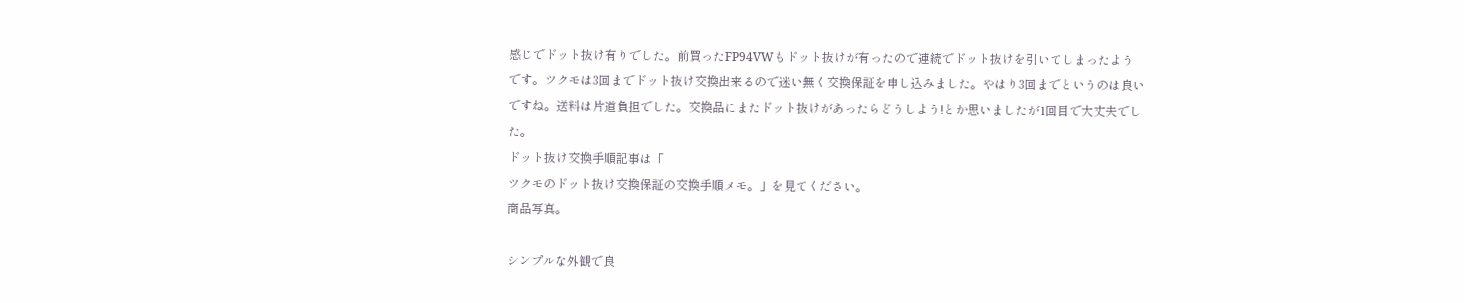感じでドット抜け有りでした。前買ったFP94VWもドット抜けが有ったので連続でドット抜けを引いてしまったようです。ツクモは3回までドット抜け交換出来るので迷い無く交換保証を申し込みました。やはり3回までというのは良いですね。送料は片道負担でした。交換品にまたドット抜けがあったらどうしよう!とか思いましたが1回目で大丈夫でした。
ドット抜け交換手順記事は「
ツクモのドット抜け交換保証の交換手順メモ。」を見てください。
商品写真。

シンプルな外観で良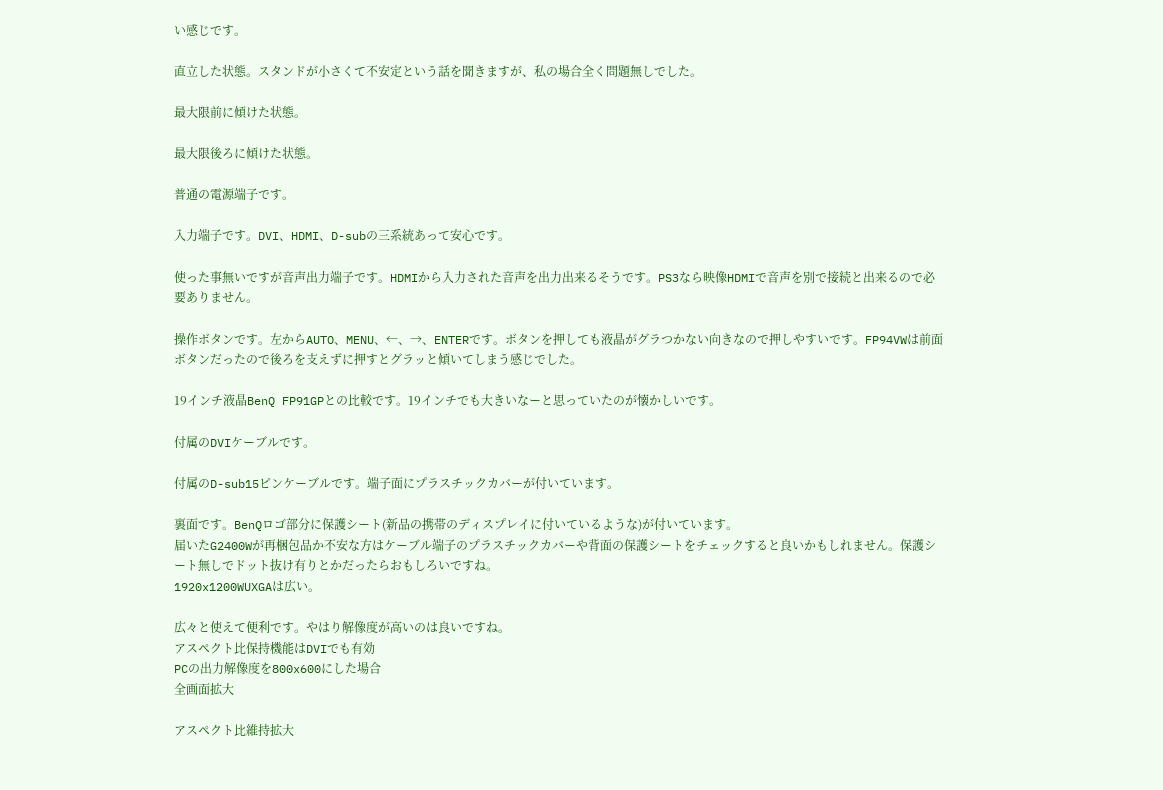い感じです。

直立した状態。スタンドが小さくて不安定という話を聞きますが、私の場合全く問題無しでした。

最大限前に傾けた状態。

最大限後ろに傾けた状態。

普通の電源端子です。

入力端子です。DVI、HDMI、D-subの三系統あって安心です。

使った事無いですが音声出力端子です。HDMIから入力された音声を出力出来るそうです。PS3なら映像HDMIで音声を別で接続と出来るので必要ありません。

操作ボタンです。左からAUTO、MENU、←、→、ENTERです。ボタンを押しても液晶がグラつかない向きなので押しやすいです。FP94VWは前面ボタンだったので後ろを支えずに押すとグラッと傾いてしまう感じでした。

19インチ液晶BenQ FP91GPとの比較です。19インチでも大きいなーと思っていたのが懐かしいです。

付属のDVIケーブルです。

付属のD-sub15ピンケーブルです。端子面にプラスチックカバーが付いています。

裏面です。BenQロゴ部分に保護シート(新品の携帯のディスプレイに付いているような)が付いています。
届いたG2400Wが再梱包品か不安な方はケーブル端子のプラスチックカバーや背面の保護シートをチェックすると良いかもしれません。保護シート無しでドット抜け有りとかだったらおもしろいですね。
1920x1200WUXGAは広い。

広々と使えて便利です。やはり解像度が高いのは良いですね。
アスペクト比保持機能はDVIでも有効
PCの出力解像度を800x600にした場合
全画面拡大

アスペクト比維持拡大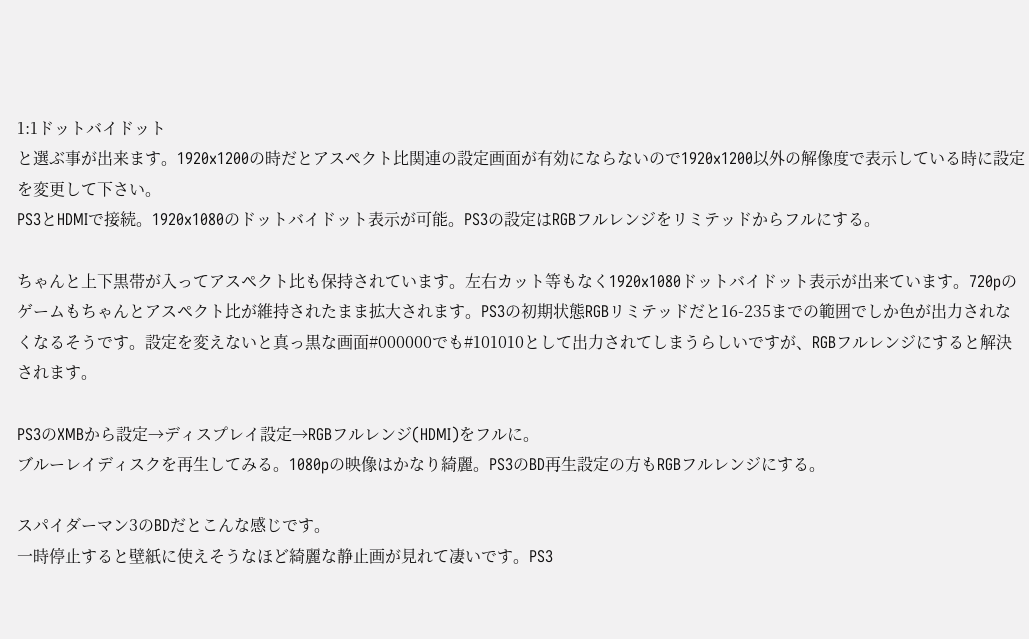1:1ドットバイドット
と選ぶ事が出来ます。1920x1200の時だとアスペクト比関連の設定画面が有効にならないので1920x1200以外の解像度で表示している時に設定を変更して下さい。
PS3とHDMIで接続。1920x1080のドットバイドット表示が可能。PS3の設定はRGBフルレンジをリミテッドからフルにする。

ちゃんと上下黒帯が入ってアスペクト比も保持されています。左右カット等もなく1920x1080ドットバイドット表示が出来ています。720pのゲームもちゃんとアスペクト比が維持されたまま拡大されます。PS3の初期状態RGBリミテッドだと16-235までの範囲でしか色が出力されなくなるそうです。設定を変えないと真っ黒な画面#000000でも#101010として出力されてしまうらしいですが、RGBフルレンジにすると解決されます。

PS3のXMBから設定→ディスプレイ設定→RGBフルレンジ(HDMI)をフルに。
ブルーレイディスクを再生してみる。1080pの映像はかなり綺麗。PS3のBD再生設定の方もRGBフルレンジにする。

スパイダーマン3のBDだとこんな感じです。
一時停止すると壁紙に使えそうなほど綺麗な静止画が見れて凄いです。PS3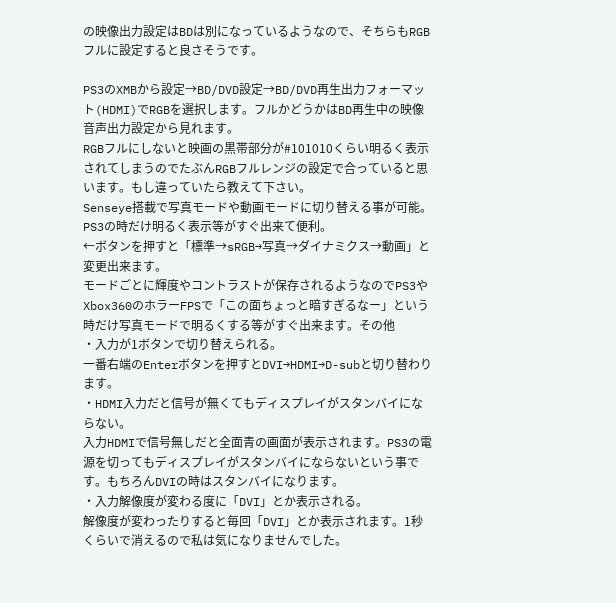の映像出力設定はBDは別になっているようなので、そちらもRGBフルに設定すると良さそうです。

PS3のXMBから設定→BD/DVD設定→BD/DVD再生出力フォーマット(HDMI)でRGBを選択します。フルかどうかはBD再生中の映像音声出力設定から見れます。
RGBフルにしないと映画の黒帯部分が#101010くらい明るく表示されてしまうのでたぶんRGBフルレンジの設定で合っていると思います。もし違っていたら教えて下さい。
Senseye搭載で写真モードや動画モードに切り替える事が可能。PS3の時だけ明るく表示等がすぐ出来て便利。
←ボタンを押すと「標準→sRGB→写真→ダイナミクス→動画」と変更出来ます。
モードごとに輝度やコントラストが保存されるようなのでPS3やXbox360のホラーFPSで「この面ちょっと暗すぎるなー」という時だけ写真モードで明るくする等がすぐ出来ます。その他
・入力が1ボタンで切り替えられる。
一番右端のEnterボタンを押すとDVI→HDMI→D-subと切り替わります。
・HDMI入力だと信号が無くてもディスプレイがスタンバイにならない。
入力HDMIで信号無しだと全面青の画面が表示されます。PS3の電源を切ってもディスプレイがスタンバイにならないという事です。もちろんDVIの時はスタンバイになります。
・入力解像度が変わる度に「DVI」とか表示される。
解像度が変わったりすると毎回「DVI」とか表示されます。1秒くらいで消えるので私は気になりませんでした。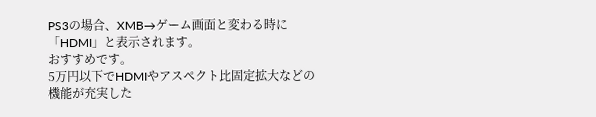PS3の場合、XMB→ゲーム画面と変わる時に「HDMI」と表示されます。
おすすめです。
5万円以下でHDMIやアスペクト比固定拡大などの機能が充実した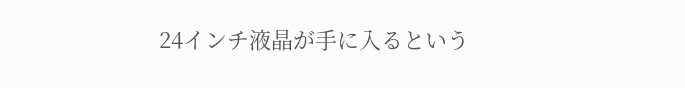24インチ液晶が手に入るという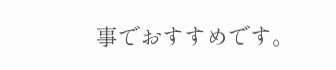事でおすすめです。